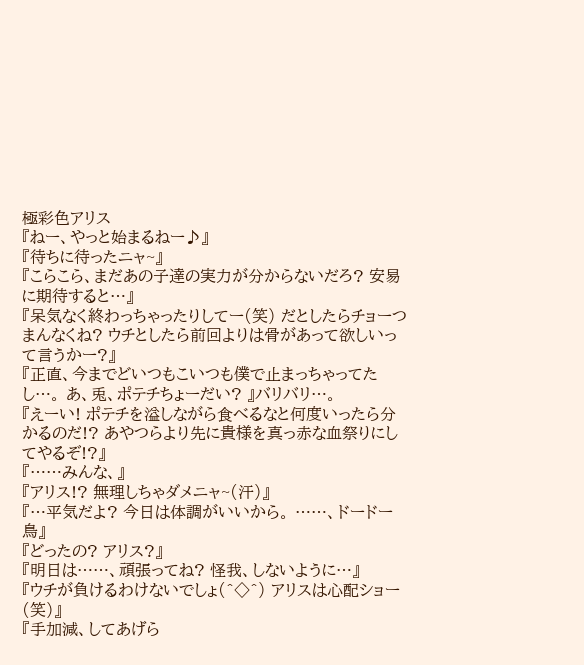極彩色アリス
『ねー、やっと始まるねー♪』
『待ちに待ったニャ~』
『こらこら、まだあの子達の実力が分からないだろ? 安易に期待すると…』
『呆気なく終わっちゃったりしてー(笑) だとしたらチョーつまんなくね? ウチとしたら前回よりは骨があって欲しいって言うかー?』
『正直、今までどいつもこいつも僕で止まっちゃってたし…。 あ、兎、ポテチちょーだい? 』バリバリ…。
『えーい! ポテチを溢しながら食べるなと何度いったら分かるのだ!? あやつらより先に貴様を真っ赤な血祭りにしてやるぞ!?』
『……みんな、』
『アリス!? 無理しちゃダメニャ~(汗)』
『…平気だよ? 今日は体調がいいから。 ……、ドードー鳥』
『どったの? アリス?』
『明日は……、頑張ってね? 怪我、しないように…』
『ウチが負けるわけないでしょ(^◇^) アリスは心配ショー(笑)』
『手加減、してあげら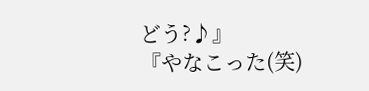どう?♪』
『やなこった(笑)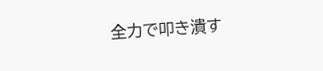全力で叩き潰す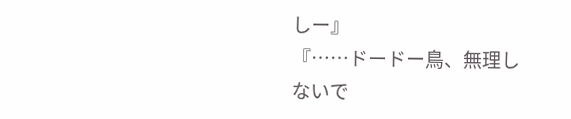しー』
『……ドードー鳥、無理しないで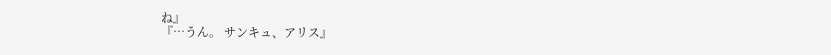ね』
『…うん。 サンキュ、アリス』